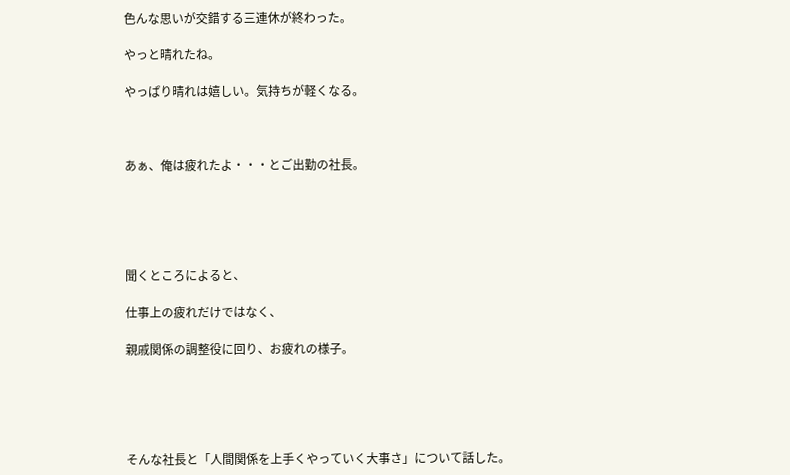色んな思いが交錯する三連休が終わった。

やっと晴れたね。

やっぱり晴れは嬉しい。気持ちが軽くなる。



あぁ、俺は疲れたよ・・・とご出勤の社長。





聞くところによると、

仕事上の疲れだけではなく、

親戚関係の調整役に回り、お疲れの様子。





そんな社長と「人間関係を上手くやっていく大事さ」について話した。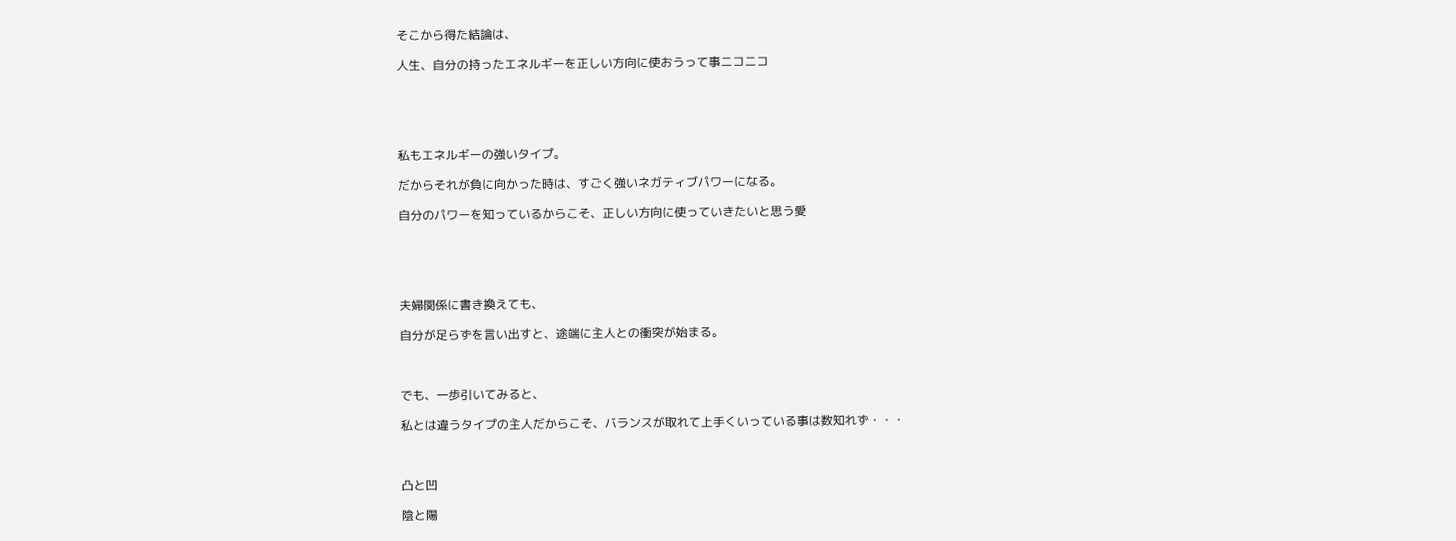そこから得た結論は、

人生、自分の持ったエネルギーを正しい方向に使おうって事ニコニコ





私もエネルギーの強いタイプ。

だからそれが負に向かった時は、すごく強いネガティブパワーになる。

自分のパワーを知っているからこそ、正しい方向に使っていきたいと思う愛





夫婦関係に書き換えても、

自分が足らずを言い出すと、途端に主人との衝突が始まる。



でも、一歩引いてみると、

私とは違うタイプの主人だからこそ、バランスが取れて上手くいっている事は数知れず・・・



凸と凹

陰と陽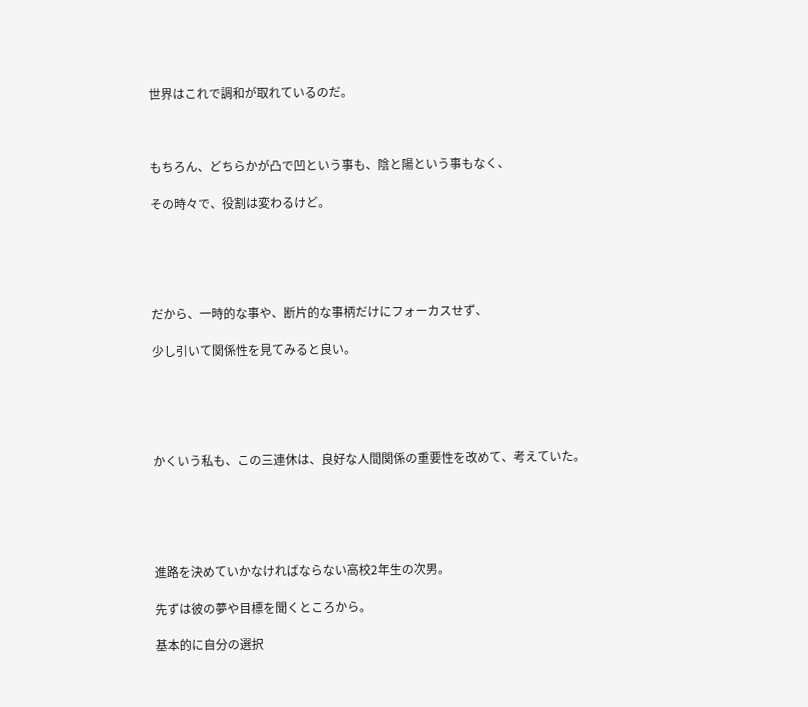世界はこれで調和が取れているのだ。



もちろん、どちらかが凸で凹という事も、陰と陽という事もなく、

その時々で、役割は変わるけど。





だから、一時的な事や、断片的な事柄だけにフォーカスせず、

少し引いて関係性を見てみると良い。





かくいう私も、この三連休は、良好な人間関係の重要性を改めて、考えていた。





進路を決めていかなければならない高校2年生の次男。

先ずは彼の夢や目標を聞くところから。

基本的に自分の選択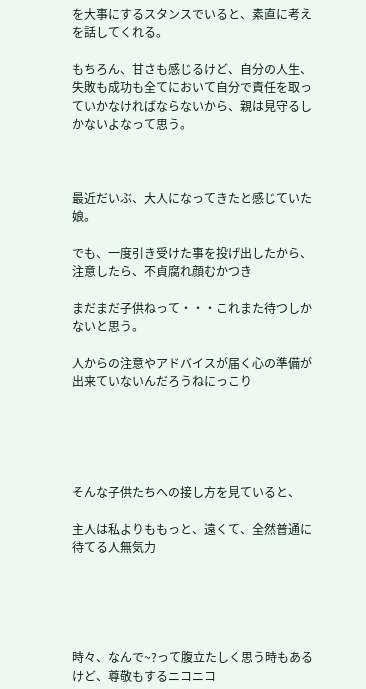を大事にするスタンスでいると、素直に考えを話してくれる。

もちろん、甘さも感じるけど、自分の人生、失敗も成功も全てにおいて自分で責任を取っていかなければならないから、親は見守るしかないよなって思う。



最近だいぶ、大人になってきたと感じていた娘。

でも、一度引き受けた事を投げ出したから、注意したら、不貞腐れ顔むかつき

まだまだ子供ねって・・・これまた待つしかないと思う。

人からの注意やアドバイスが届く心の準備が出来ていないんだろうねにっこり





そんな子供たちへの接し方を見ていると、

主人は私よりももっと、遠くて、全然普通に待てる人無気力





時々、なんで~?って腹立たしく思う時もあるけど、尊敬もするニコニコ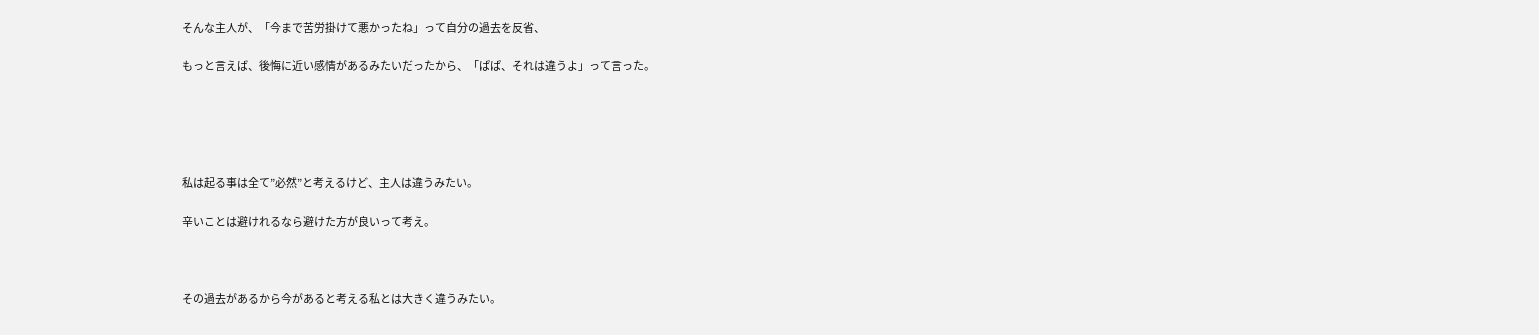そんな主人が、「今まで苦労掛けて悪かったね」って自分の過去を反省、

もっと言えば、後悔に近い感情があるみたいだったから、「ぱぱ、それは違うよ」って言った。





私は起る事は全て”必然”と考えるけど、主人は違うみたい。

辛いことは避けれるなら避けた方が良いって考え。



その過去があるから今があると考える私とは大きく違うみたい。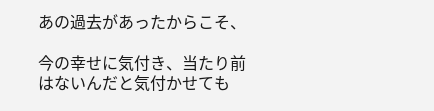あの過去があったからこそ、

今の幸せに気付き、当たり前はないんだと気付かせても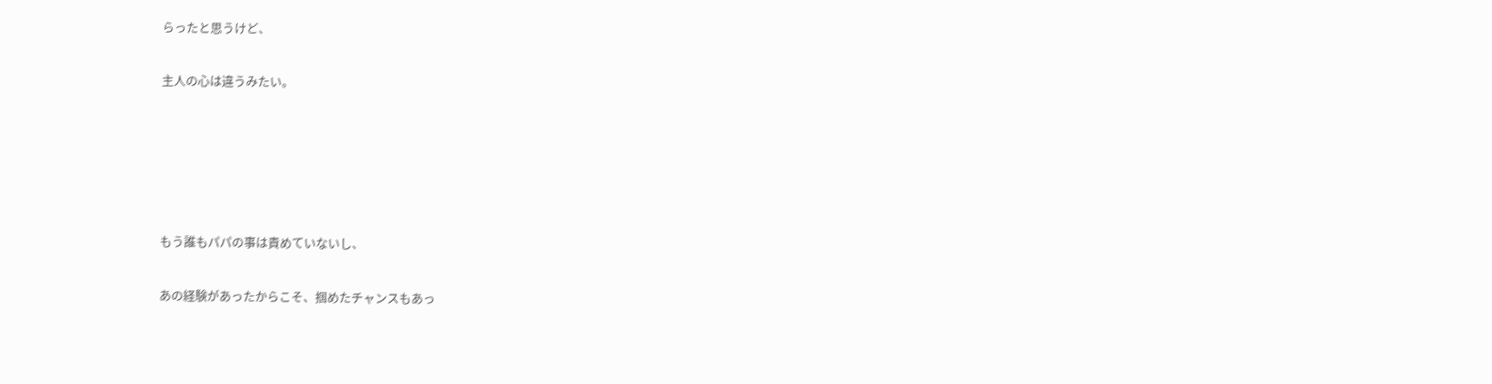らったと思うけど、

主人の心は違うみたい。





もう誰もパパの事は責めていないし、

あの経験があったからこそ、掴めたチャンスもあっ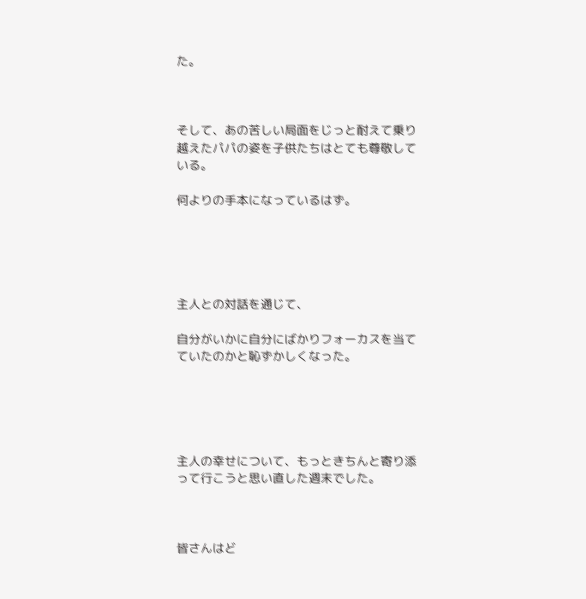た。



そして、あの苦しい局面をじっと耐えて乗り越えたパパの姿を子供たちはとても尊敬している。

何よりの手本になっているはず。





主人との対話を通じて、

自分がいかに自分にばかりフォーカスを当てていたのかと恥ずかしくなった。





主人の幸せについて、もっときちんと寄り添って行こうと思い直した週末でした。



皆さんはど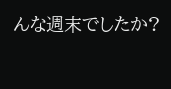んな週末でしたか?